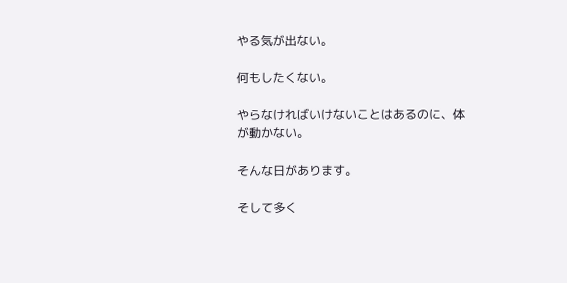やる気が出ない。

何もしたくない。

やらなければいけないことはあるのに、体が動かない。

そんな日があります。

そして多く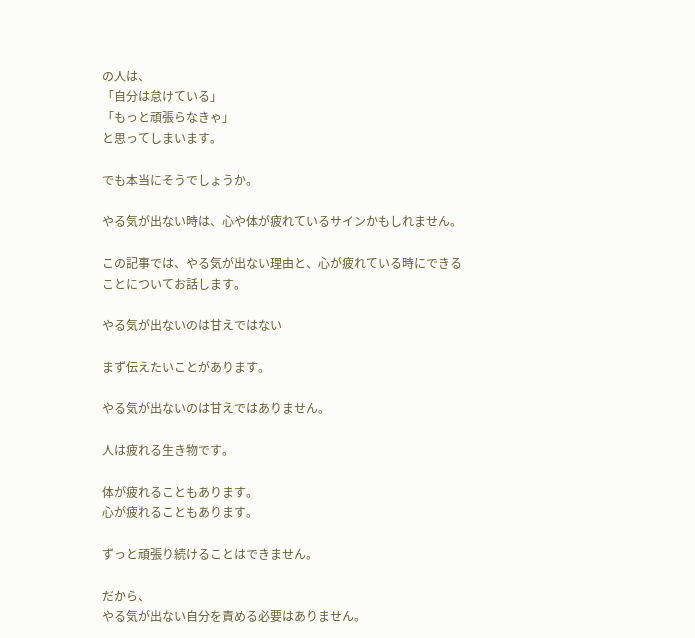の人は、
「自分は怠けている」
「もっと頑張らなきゃ」
と思ってしまいます。

でも本当にそうでしょうか。

やる気が出ない時は、心や体が疲れているサインかもしれません。

この記事では、やる気が出ない理由と、心が疲れている時にできることについてお話します。

やる気が出ないのは甘えではない

まず伝えたいことがあります。

やる気が出ないのは甘えではありません。

人は疲れる生き物です。

体が疲れることもあります。
心が疲れることもあります。

ずっと頑張り続けることはできません。

だから、
やる気が出ない自分を責める必要はありません。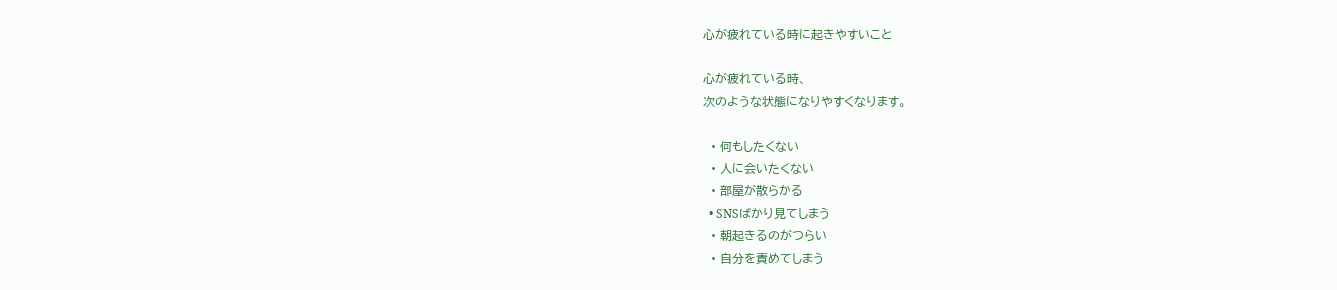心が疲れている時に起きやすいこと

心が疲れている時、
次のような状態になりやすくなります。

  • 何もしたくない
  • 人に会いたくない
  • 部屋が散らかる
  • SNSばかり見てしまう
  • 朝起きるのがつらい
  • 自分を責めてしまう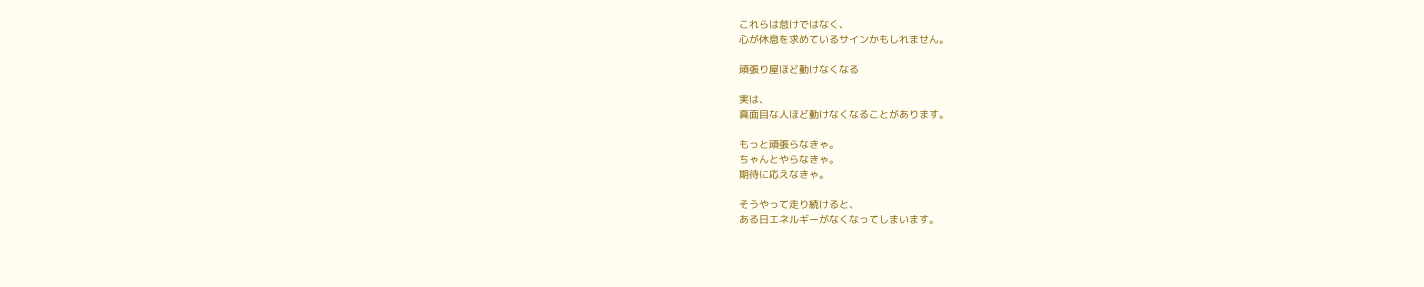これらは怠けではなく、
心が休息を求めているサインかもしれません。

頑張り屋ほど動けなくなる

実は、
真面目な人ほど動けなくなることがあります。

もっと頑張らなきゃ。
ちゃんとやらなきゃ。
期待に応えなきゃ。

そうやって走り続けると、
ある日エネルギーがなくなってしまいます。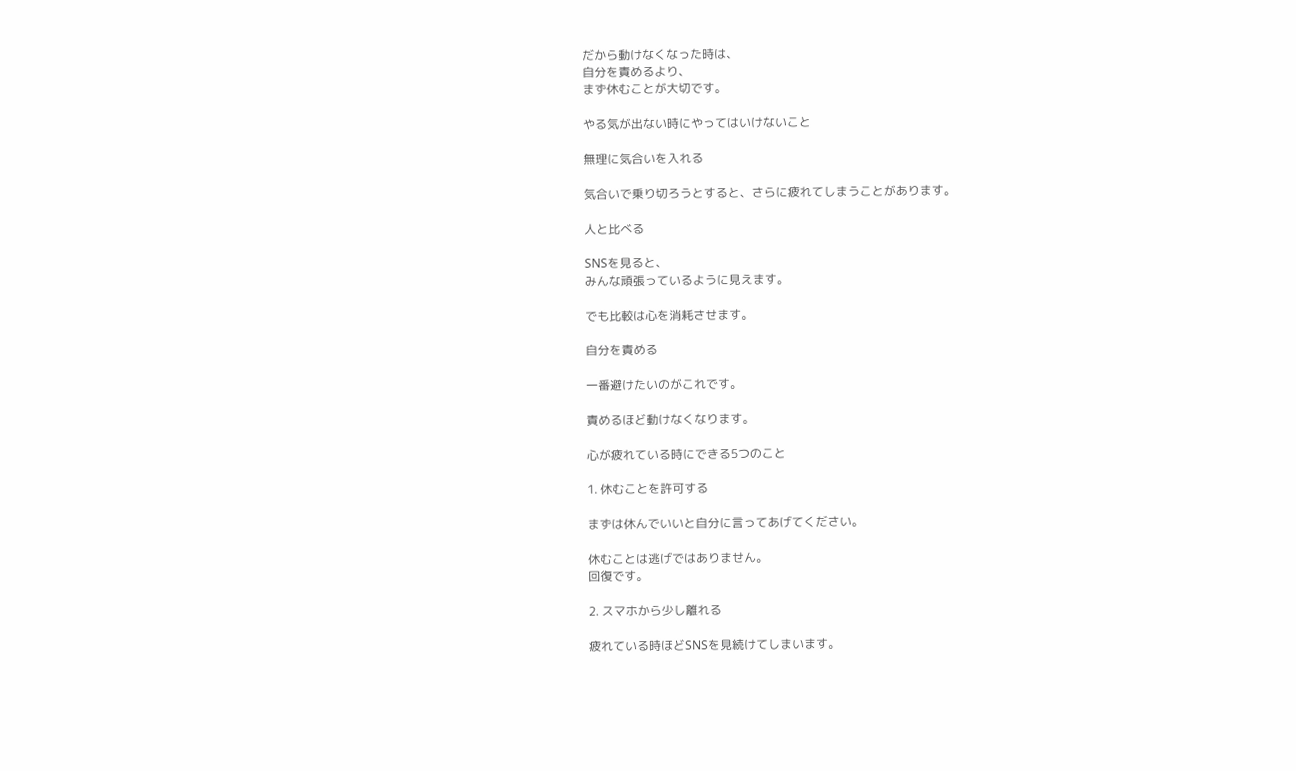だから動けなくなった時は、
自分を責めるより、
まず休むことが大切です。

やる気が出ない時にやってはいけないこと

無理に気合いを入れる

気合いで乗り切ろうとすると、さらに疲れてしまうことがあります。

人と比べる

SNSを見ると、
みんな頑張っているように見えます。

でも比較は心を消耗させます。

自分を責める

一番避けたいのがこれです。

責めるほど動けなくなります。

心が疲れている時にできる5つのこと

1. 休むことを許可する

まずは休んでいいと自分に言ってあげてください。

休むことは逃げではありません。
回復です。

2. スマホから少し離れる

疲れている時ほどSNSを見続けてしまいます。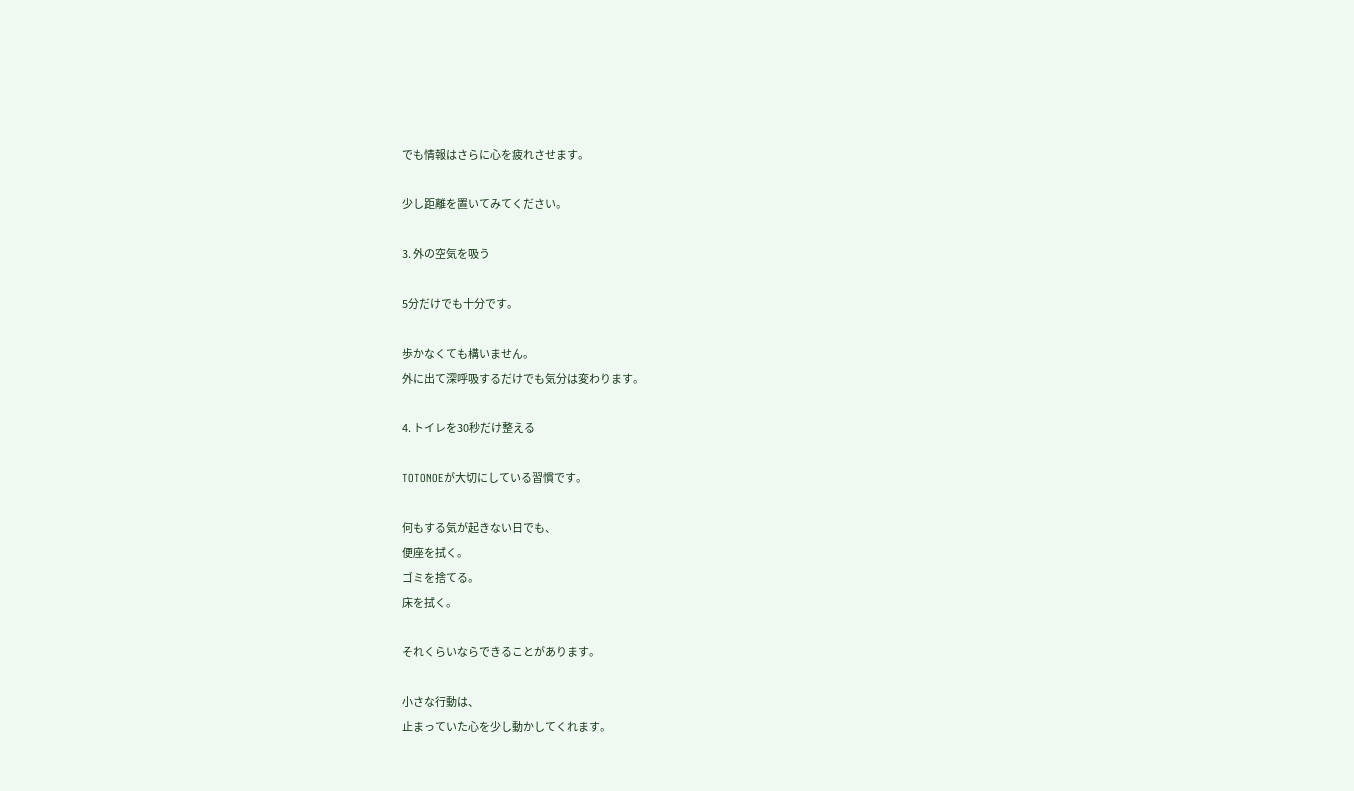でも情報はさらに心を疲れさせます。

少し距離を置いてみてください。

3. 外の空気を吸う

5分だけでも十分です。

歩かなくても構いません。
外に出て深呼吸するだけでも気分は変わります。

4. トイレを30秒だけ整える

TOTONOEが大切にしている習慣です。

何もする気が起きない日でも、
便座を拭く。
ゴミを捨てる。
床を拭く。

それくらいならできることがあります。

小さな行動は、
止まっていた心を少し動かしてくれます。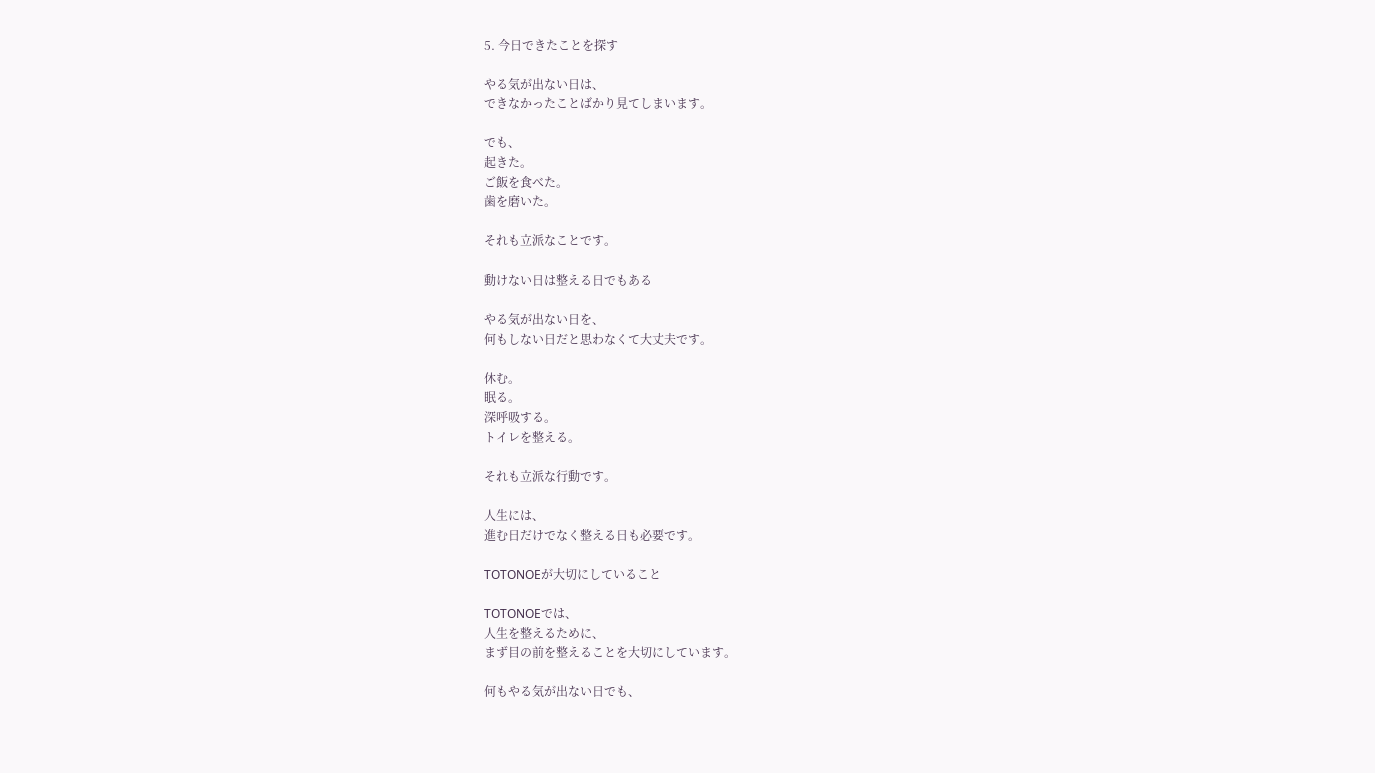5. 今日できたことを探す

やる気が出ない日は、
できなかったことばかり見てしまいます。

でも、
起きた。
ご飯を食べた。
歯を磨いた。

それも立派なことです。

動けない日は整える日でもある

やる気が出ない日を、
何もしない日だと思わなくて大丈夫です。

休む。
眠る。
深呼吸する。
トイレを整える。

それも立派な行動です。

人生には、
進む日だけでなく整える日も必要です。

TOTONOEが大切にしていること

TOTONOEでは、
人生を整えるために、
まず目の前を整えることを大切にしています。

何もやる気が出ない日でも、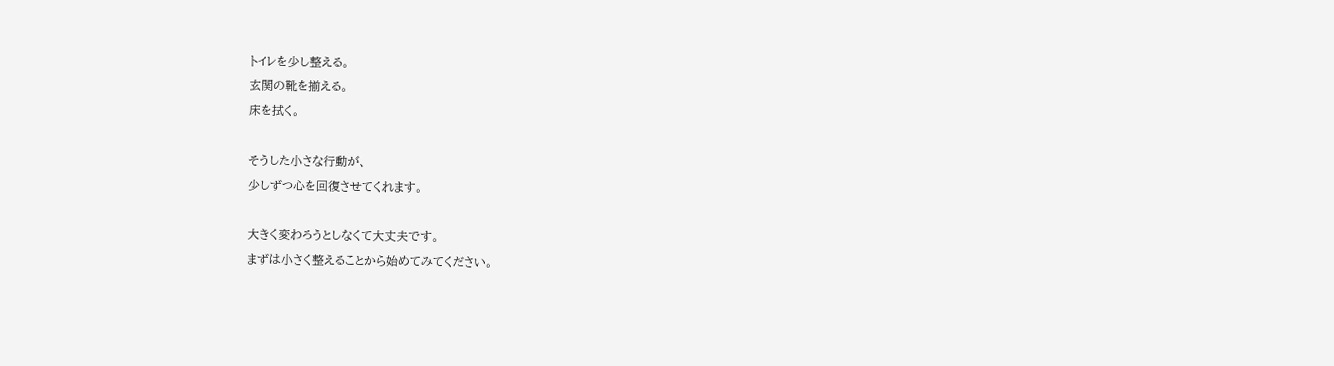トイレを少し整える。
玄関の靴を揃える。
床を拭く。

そうした小さな行動が、
少しずつ心を回復させてくれます。

大きく変わろうとしなくて大丈夫です。
まずは小さく整えることから始めてみてください。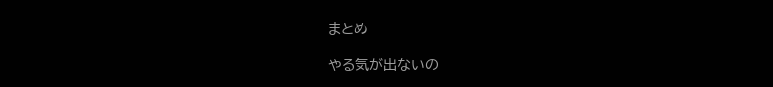まとめ

やる気が出ないの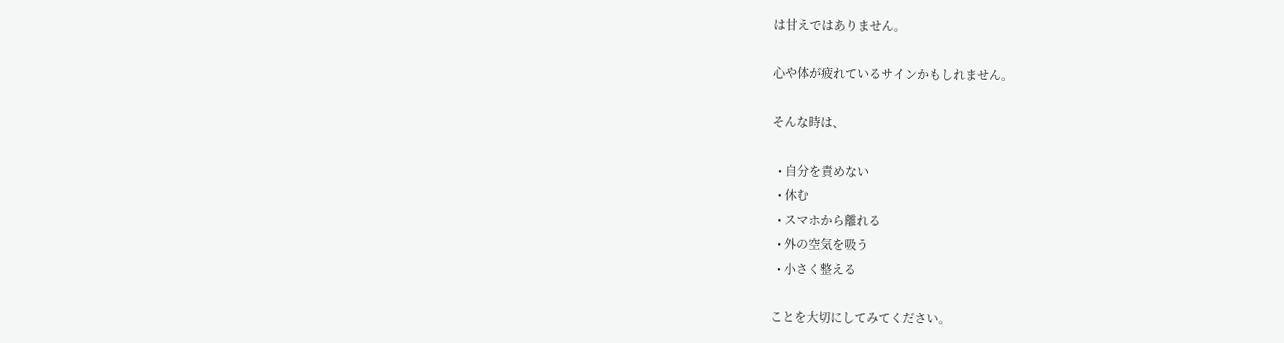は甘えではありません。

心や体が疲れているサインかもしれません。

そんな時は、

  • 自分を責めない
  • 休む
  • スマホから離れる
  • 外の空気を吸う
  • 小さく整える

ことを大切にしてみてください。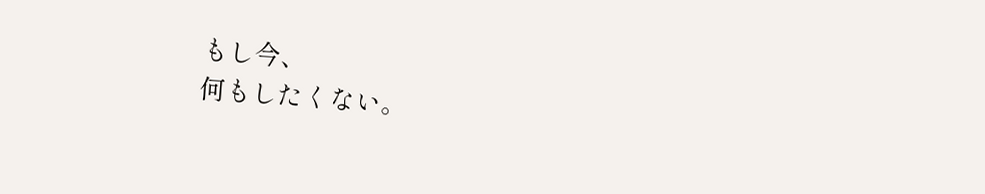もし今、
何もしたくない。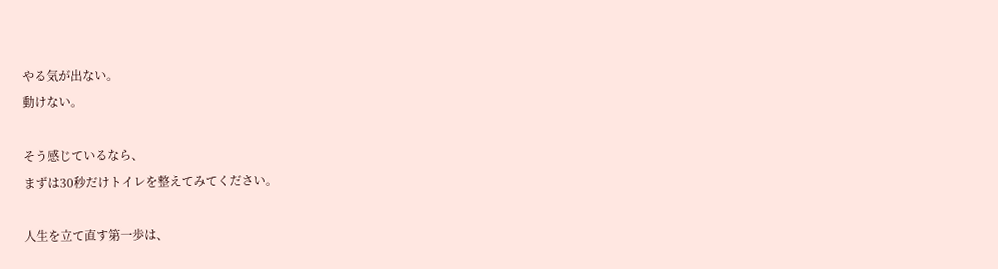やる気が出ない。
動けない。

そう感じているなら、
まずは30秒だけトイレを整えてみてください。

人生を立て直す第一歩は、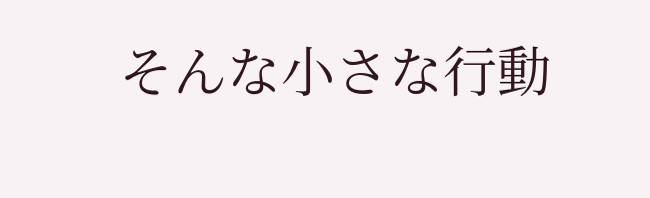そんな小さな行動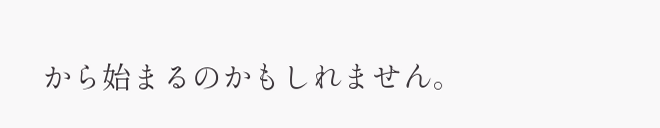から始まるのかもしれません。